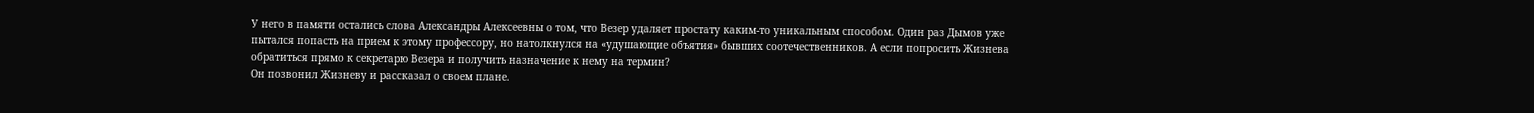У него в памяти остались слова Александры Алексеевны о том, что Везер удаляет простату каким-то уникальным способом. Один раз Дымов уже пытался попасть на прием к этому профессору, но натолкнулся на «удушающие объятия» бывших соотечественников. А если попросить Жизнева обратиться прямо к секретарю Везера и получить назначение к нему на термин?
Он позвонил Жизневу и рассказал о своем плане.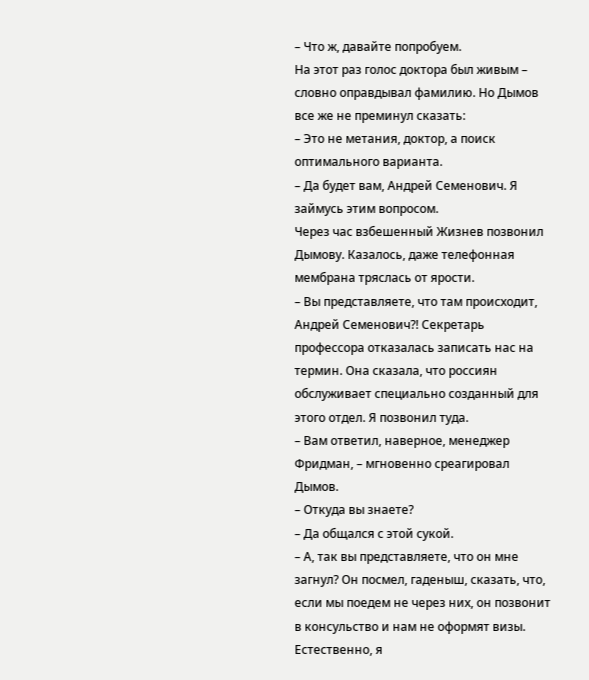– Что ж, давайте попробуем.
На этот раз голос доктора был живым – словно оправдывал фамилию. Но Дымов все же не преминул сказать:
– Это не метания, доктор, а поиск оптимального варианта.
– Да будет вам, Андрей Семенович. Я займусь этим вопросом.
Через час взбешенный Жизнев позвонил Дымову. Казалось, даже телефонная мембрана тряслась от ярости.
– Вы представляете, что там происходит, Андрей Семенович?! Секретарь профессора отказалась записать нас на термин. Она сказала, что россиян обслуживает специально созданный для этого отдел. Я позвонил туда.
– Вам ответил, наверное, менеджер Фридман, – мгновенно среагировал Дымов.
– Откуда вы знаете?
– Да общался с этой сукой.
– А, так вы представляете, что он мне загнул? Он посмел, гаденыш, сказать, что, если мы поедем не через них, он позвонит в консульство и нам не оформят визы. Естественно, я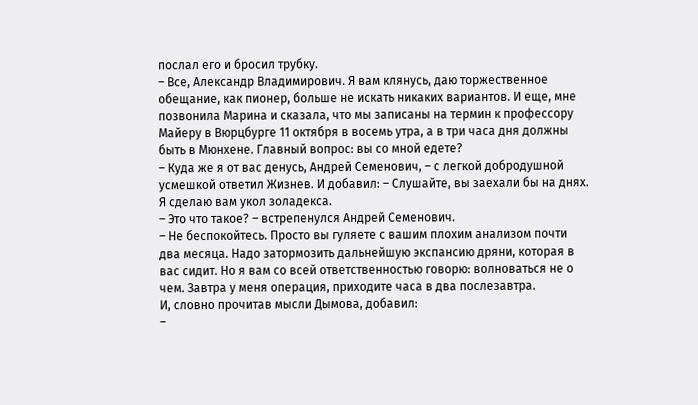послал его и бросил трубку.
– Все, Александр Владимирович. Я вам клянусь, даю торжественное обещание, как пионер, больше не искать никаких вариантов. И еще, мне позвонила Марина и сказала, что мы записаны на термин к профессору Майеру в Вюрцбурге 11 октября в восемь утра, а в три часа дня должны быть в Мюнхене. Главный вопрос: вы со мной едете?
– Куда же я от вас денусь, Андрей Семенович, – с легкой добродушной усмешкой ответил Жизнев. И добавил: – Слушайте, вы заехали бы на днях. Я сделаю вам укол золадекса.
– Это что такое? – встрепенулся Андрей Семенович.
– Не беспокойтесь. Просто вы гуляете с вашим плохим анализом почти два месяца. Надо затормозить дальнейшую экспансию дряни, которая в вас сидит. Но я вам со всей ответственностью говорю: волноваться не о чем. Завтра у меня операция, приходите часа в два послезавтра.
И, словно прочитав мысли Дымова, добавил:
–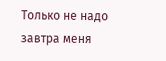Только не надо завтра меня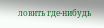ловить где-нибудь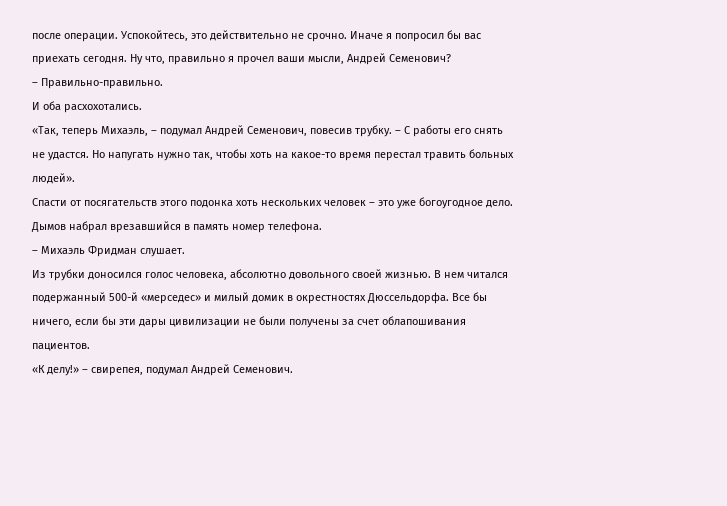после операции. Успокойтесь, это действительно не срочно. Иначе я попросил бы вас приехать сегодня. Ну что, правильно я прочел ваши мысли, Андрей Семенович?
– Правильно-правильно.
И оба расхохотались.
«Так, теперь Михаэль, – подумал Андрей Семенович, повесив трубку. – С работы его снять не удастся. Но напугать нужно так, чтобы хоть на какое-то время перестал травить больных людей».
Спасти от посягательств этого подонка хоть нескольких человек – это уже богоугодное дело. Дымов набрал врезавшийся в память номер телефона.
– Михаэль Фридман слушает.
Из трубки доносился голос человека, абсолютно довольного своей жизнью. В нем читался подержанный 500-й «мерседес» и милый домик в окрестностях Дюссельдорфа. Все бы ничего, если бы эти дары цивилизации не были получены за счет облапошивания пациентов.
«К делу!» – свирепея, подумал Андрей Семенович.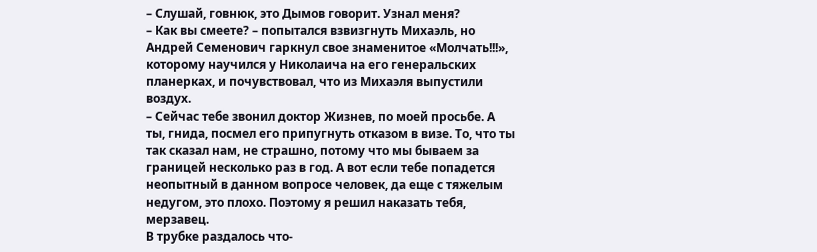– Слушай, говнюк, это Дымов говорит. Узнал меня?
– Как вы смеете? – попытался взвизгнуть Михаэль, но Андрей Семенович гаркнул свое знаменитое «Молчать!!!», которому научился у Николаича на его генеральских планерках, и почувствовал, что из Михаэля выпустили воздух.
– Сейчас тебе звонил доктор Жизнев, по моей просьбе. А ты, гнида, посмел его припугнуть отказом в визе. То, что ты так сказал нам, не страшно, потому что мы бываем за границей несколько раз в год. А вот если тебе попадется неопытный в данном вопросе человек, да еще с тяжелым недугом, это плохо. Поэтому я решил наказать тебя, мерзавец.
В трубке раздалось что-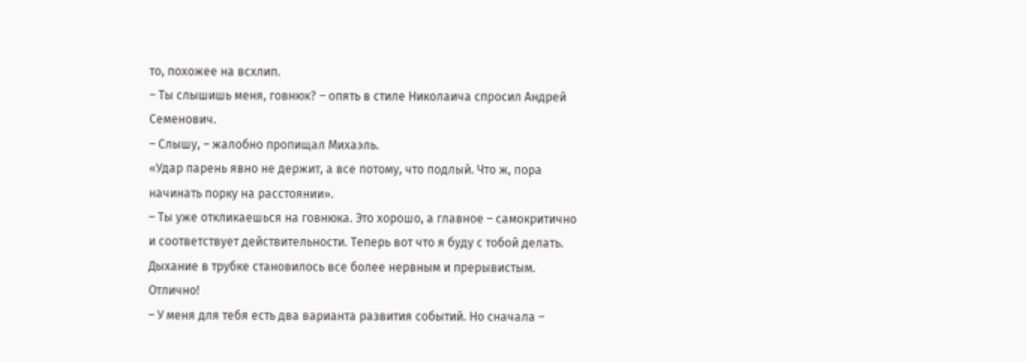то, похожее на всхлип.
– Ты слышишь меня, говнюк? – опять в стиле Николаича спросил Андрей Семенович.
– Слышу, – жалобно пропищал Михаэль.
«Удар парень явно не держит, а все потому, что подлый. Что ж, пора начинать порку на расстоянии».
– Ты уже откликаешься на говнюка. Это хорошо, а главное – самокритично и соответствует действительности. Теперь вот что я буду с тобой делать.
Дыхание в трубке становилось все более нервным и прерывистым. Отлично!
– У меня для тебя есть два варианта развития событий. Но сначала –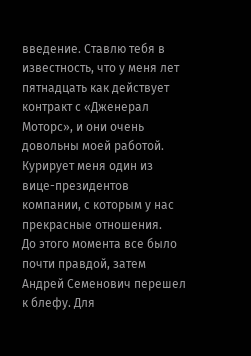введение. Ставлю тебя в известность, что у меня лет пятнадцать как действует контракт с «Дженерал Моторс», и они очень довольны моей работой. Курирует меня один из вице-президентов компании, с которым у нас прекрасные отношения.
До этого момента все было почти правдой, затем Андрей Семенович перешел к блефу. Для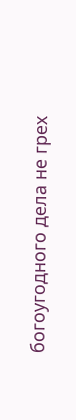богоугодного дела не грех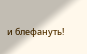и блефануть!